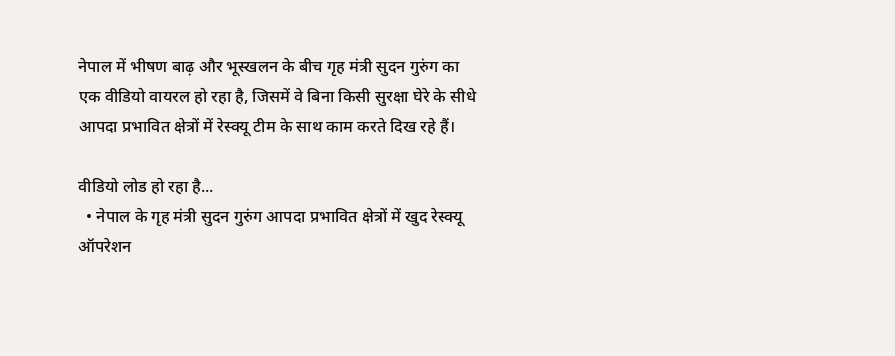नेपाल में भीषण बाढ़ और भूस्खलन के बीच गृह मंत्री सुदन गुरुंग का एक वीडियो वायरल हो रहा है, जिसमें वे बिना किसी सुरक्षा घेरे के सीधे आपदा प्रभावित क्षेत्रों में रेस्क्यू टीम के साथ काम करते दिख रहे हैं।

वीडियो लोड हो रहा है...
  • नेपाल के गृह मंत्री सुदन गुरुंग आपदा प्रभावित क्षेत्रों में खुद रेस्क्यू ऑपरेशन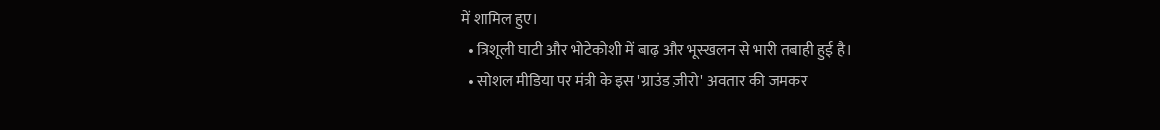में शामिल हुए।
  • त्रिशूली घाटी और भोटेकोशी में बाढ़ और भूस्खलन से भारी तबाही हुई है।
  • सोशल मीडिया पर मंत्री के इस 'ग्राउंड ज़ीरो' अवतार की जमकर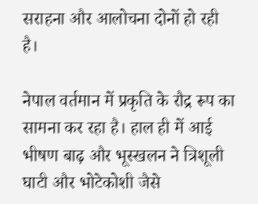सराहना और आलोचना दोनों हो रही है।

नेपाल वर्तमान में प्रकृति के रौद्र रूप का सामना कर रहा है। हाल ही में आई भीषण बाढ़ और भूस्खलन ने त्रिशूली घाटी और भोटेकोशी जैसे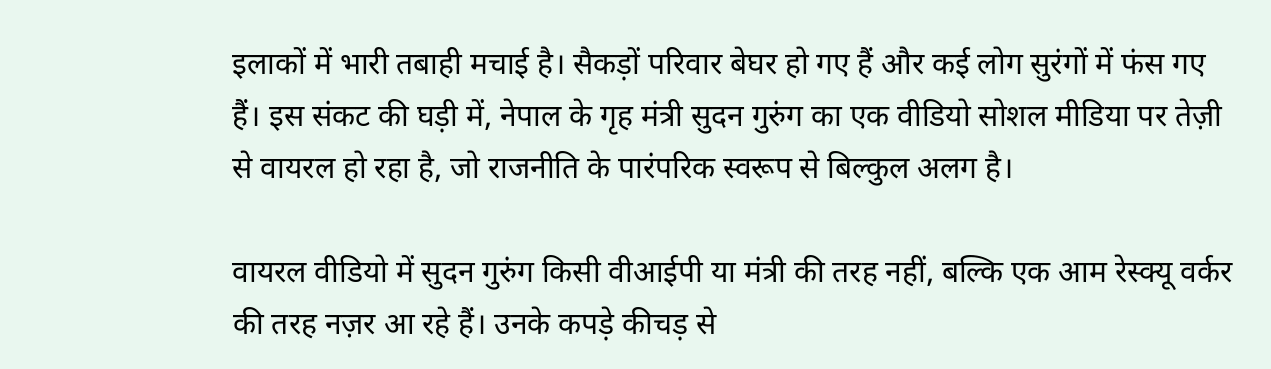इलाकों में भारी तबाही मचाई है। सैकड़ों परिवार बेघर हो गए हैं और कई लोग सुरंगों में फंस गए हैं। इस संकट की घड़ी में, नेपाल के गृह मंत्री सुदन गुरुंग का एक वीडियो सोशल मीडिया पर तेज़ी से वायरल हो रहा है, जो राजनीति के पारंपरिक स्वरूप से बिल्कुल अलग है।

वायरल वीडियो में सुदन गुरुंग किसी वीआईपी या मंत्री की तरह नहीं, बल्कि एक आम रेस्क्यू वर्कर की तरह नज़र आ रहे हैं। उनके कपड़े कीचड़ से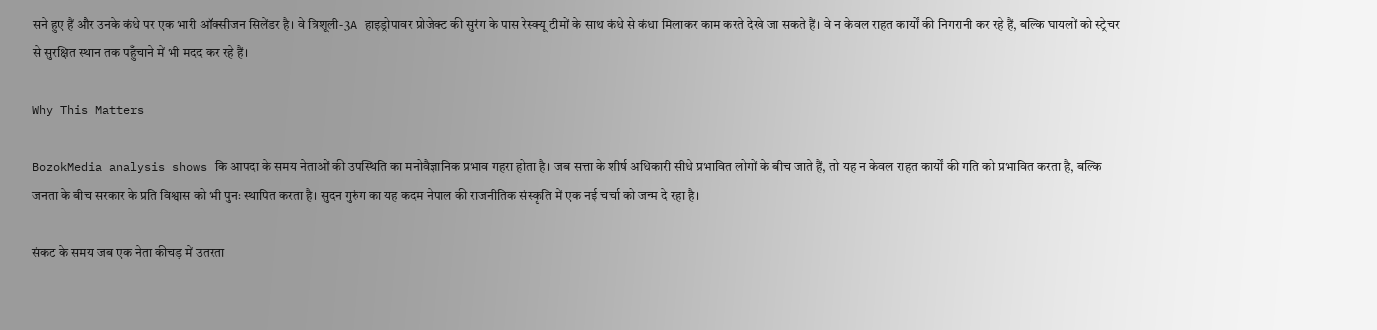सने हुए हैं और उनके कंधे पर एक भारी ऑक्सीजन सिलेंडर है। वे त्रिशूली-3A हाइड्रोपावर प्रोजेक्ट की सुरंग के पास रेस्क्यू टीमों के साथ कंधे से कंधा मिलाकर काम करते देखे जा सकते हैं। वे न केवल राहत कार्यों की निगरानी कर रहे हैं, बल्कि घायलों को स्ट्रेचर से सुरक्षित स्थान तक पहुँचाने में भी मदद कर रहे हैं।

Why This Matters

BozokMedia analysis shows कि आपदा के समय नेताओं की उपस्थिति का मनोवैज्ञानिक प्रभाव गहरा होता है। जब सत्ता के शीर्ष अधिकारी सीधे प्रभावित लोगों के बीच जाते हैं, तो यह न केवल राहत कार्यों की गति को प्रभावित करता है, बल्कि जनता के बीच सरकार के प्रति विश्वास को भी पुनः स्थापित करता है। सुदन गुरुंग का यह कदम नेपाल की राजनीतिक संस्कृति में एक नई चर्चा को जन्म दे रहा है।

संकट के समय जब एक नेता कीचड़ में उतरता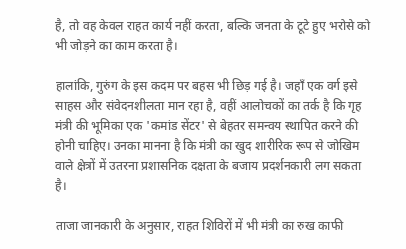है, तो वह केवल राहत कार्य नहीं करता, बल्कि जनता के टूटे हुए भरोसे को भी जोड़ने का काम करता है।

हालांकि, गुरुंग के इस कदम पर बहस भी छिड़ गई है। जहाँ एक वर्ग इसे साहस और संवेदनशीलता मान रहा है, वहीं आलोचकों का तर्क है कि गृह मंत्री की भूमिका एक 'कमांड सेंटर' से बेहतर समन्वय स्थापित करने की होनी चाहिए। उनका मानना है कि मंत्री का खुद शारीरिक रूप से जोखिम वाले क्षेत्रों में उतरना प्रशासनिक दक्षता के बजाय प्रदर्शनकारी लग सकता है।

ताजा जानकारी के अनुसार, राहत शिविरों में भी मंत्री का रुख काफी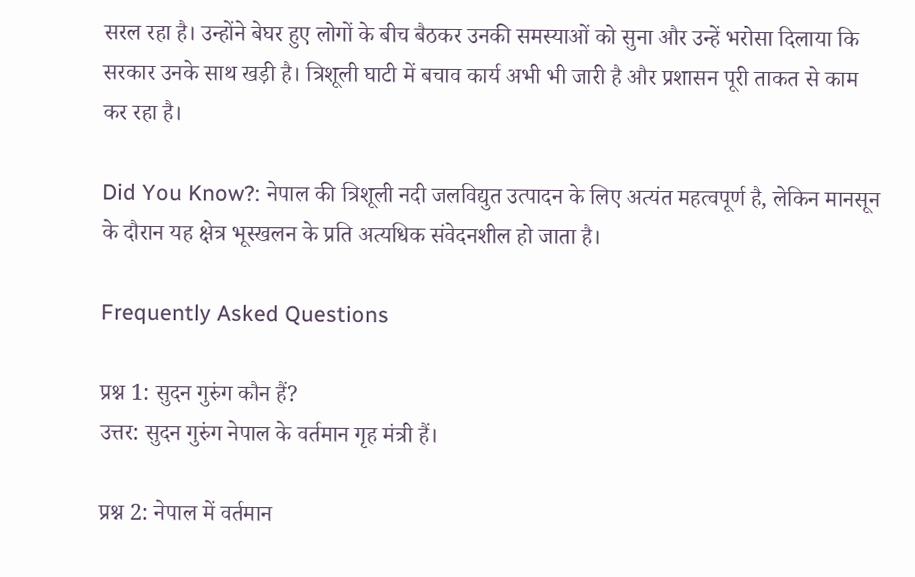सरल रहा है। उन्होंने बेघर हुए लोगों के बीच बैठकर उनकी समस्याओं को सुना और उन्हें भरोसा दिलाया कि सरकार उनके साथ खड़ी है। त्रिशूली घाटी में बचाव कार्य अभी भी जारी है और प्रशासन पूरी ताकत से काम कर रहा है।

Did You Know?: नेपाल की त्रिशूली नदी जलविद्युत उत्पादन के लिए अत्यंत महत्वपूर्ण है, लेकिन मानसून के दौरान यह क्षेत्र भूस्खलन के प्रति अत्यधिक संवेदनशील हो जाता है।

Frequently Asked Questions

प्रश्न 1: सुदन गुरुंग कौन हैं?
उत्तर: सुदन गुरुंग नेपाल के वर्तमान गृह मंत्री हैं।

प्रश्न 2: नेपाल में वर्तमान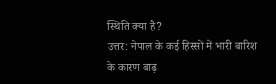स्थिति क्या है?
उत्तर: नेपाल के कई हिस्सों में भारी बारिश के कारण बाढ़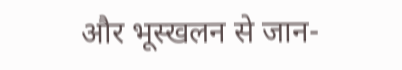और भूस्खलन से जान-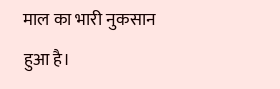माल का भारी नुकसान हुआ है।